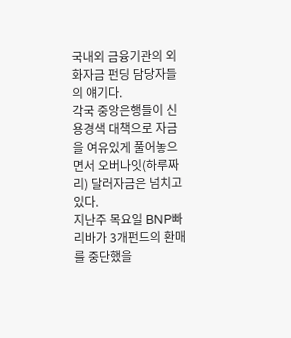국내외 금융기관의 외화자금 펀딩 담당자들의 얘기다.
각국 중앙은행들이 신용경색 대책으로 자금을 여유있게 풀어놓으면서 오버나잇(하루짜리) 달러자금은 넘치고 있다.
지난주 목요일 BNP빠리바가 3개펀드의 환매를 중단했을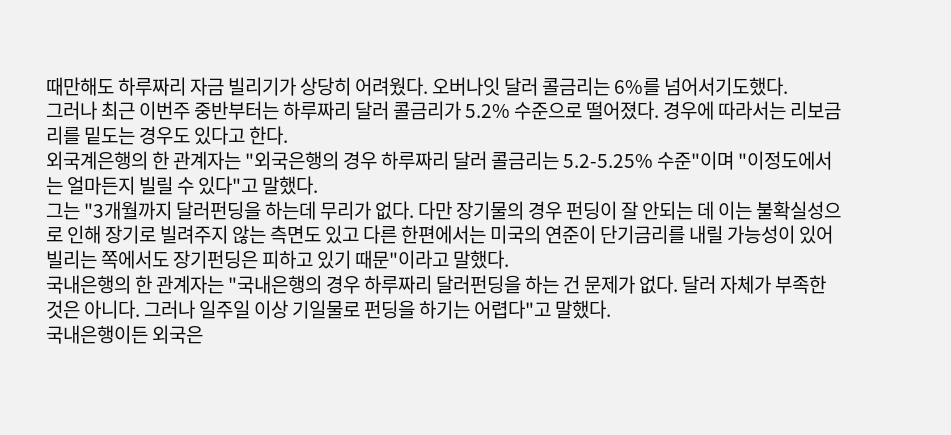때만해도 하루짜리 자금 빌리기가 상당히 어려웠다. 오버나잇 달러 콜금리는 6%를 넘어서기도했다.
그러나 최근 이번주 중반부터는 하루짜리 달러 콜금리가 5.2% 수준으로 떨어졌다. 경우에 따라서는 리보금리를 밑도는 경우도 있다고 한다.
외국계은행의 한 관계자는 "외국은행의 경우 하루짜리 달러 콜금리는 5.2-5.25% 수준"이며 "이정도에서는 얼마든지 빌릴 수 있다"고 말했다.
그는 "3개월까지 달러펀딩을 하는데 무리가 없다. 다만 장기물의 경우 펀딩이 잘 안되는 데 이는 불확실성으로 인해 장기로 빌려주지 않는 측면도 있고 다른 한편에서는 미국의 연준이 단기금리를 내릴 가능성이 있어 빌리는 쪽에서도 장기펀딩은 피하고 있기 때문"이라고 말했다.
국내은행의 한 관계자는 "국내은행의 경우 하루짜리 달러펀딩을 하는 건 문제가 없다. 달러 자체가 부족한 것은 아니다. 그러나 일주일 이상 기일물로 펀딩을 하기는 어렵다"고 말했다.
국내은행이든 외국은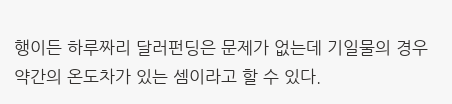행이든 하루짜리 달러펀딩은 문제가 없는데 기일물의 경우 약간의 온도차가 있는 셈이라고 할 수 있다.